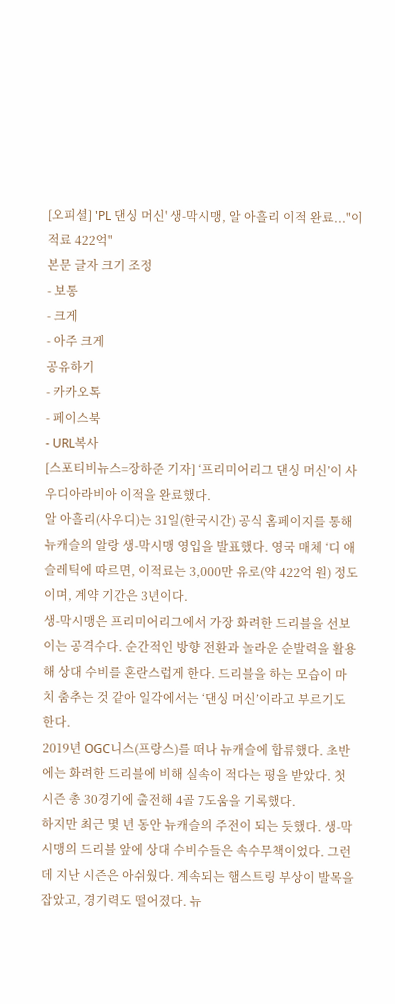[오피셜] 'PL 댄싱 머신' 생-막시맹, 알 아흘리 이적 완료..."이적료 422억"
본문 글자 크기 조정
- 보통
- 크게
- 아주 크게
공유하기
- 카카오톡
- 페이스북
- URL복사
[스포티비뉴스=장하준 기자] ‘프리미어리그 댄싱 머신’이 사우디아라비아 이적을 완료했다.
알 아흘리(사우디)는 31일(한국시간) 공식 홈페이지를 통해 뉴캐슬의 알랑 생-막시맹 영입을 발표했다. 영국 매체 ‘디 애슬레틱에 따르면, 이적료는 3,000만 유로(약 422억 원) 정도이며, 계약 기간은 3년이다.
생-막시맹은 프리미어리그에서 가장 화려한 드리블을 선보이는 공격수다. 순간적인 방향 전환과 놀라운 순발력을 활용해 상대 수비를 혼란스럽게 한다. 드리블을 하는 모습이 마치 춤추는 것 같아 일각에서는 ‘댄싱 머신’이라고 부르기도 한다.
2019년 OGC니스(프랑스)를 떠나 뉴캐슬에 합류했다. 초반에는 화려한 드리블에 비해 실속이 적다는 평을 받았다. 첫 시즌 총 30경기에 출전해 4골 7도움을 기록했다.
하지만 최근 몇 년 동안 뉴캐슬의 주전이 되는 듯했다. 생-막시맹의 드리블 앞에 상대 수비수들은 속수무책이었다. 그런데 지난 시즌은 아쉬웠다. 계속되는 햄스트링 부상이 발목을 잡았고, 경기력도 떨어졌다. 뉴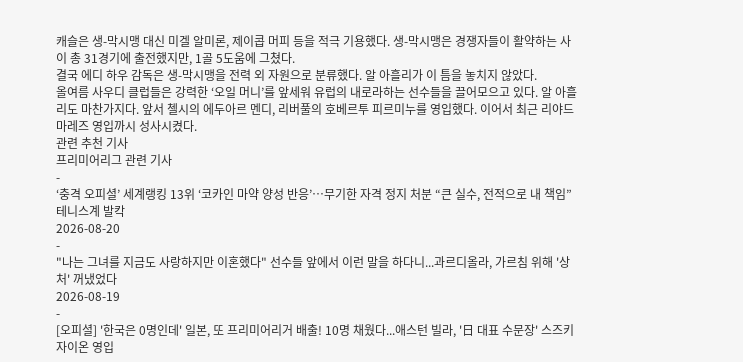캐슬은 생-막시맹 대신 미겔 알미론, 제이콥 머피 등을 적극 기용했다. 생-막시맹은 경쟁자들이 활약하는 사이 총 31경기에 출전했지만, 1골 5도움에 그쳤다.
결국 에디 하우 감독은 생-막시맹을 전력 외 자원으로 분류했다. 알 아흘리가 이 틈을 놓치지 않았다.
올여름 사우디 클럽들은 강력한 ‘오일 머니’를 앞세워 유럽의 내로라하는 선수들을 끌어모으고 있다. 알 아흘리도 마찬가지다. 앞서 첼시의 에두아르 멘디, 리버풀의 호베르투 피르미누를 영입했다. 이어서 최근 리야드 마레즈 영입까시 성사시켰다.
관련 추천 기사
프리미어리그 관련 기사
-
‘충격 오피셜’ 세계랭킹 13위 ‘코카인 마약 양성 반응’…무기한 자격 정지 처분 “큰 실수, 전적으로 내 책임” 테니스계 발칵
2026-08-20
-
"나는 그녀를 지금도 사랑하지만 이혼했다" 선수들 앞에서 이런 말을 하다니...과르디올라, 가르침 위해 '상처' 꺼냈었다
2026-08-19
-
[오피셜] '한국은 0명인데' 일본, 또 프리미어리거 배출! 10명 채웠다...애스턴 빌라, '日 대표 수문장' 스즈키 자이온 영입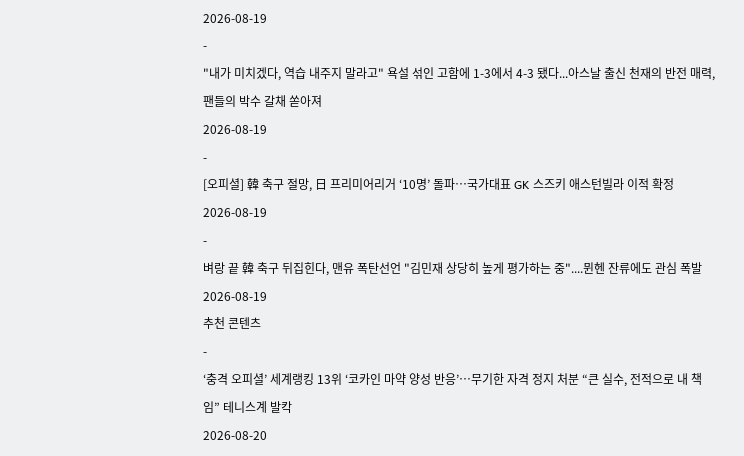2026-08-19
-
"내가 미치겠다, 역습 내주지 말라고" 욕설 섞인 고함에 1-3에서 4-3 됐다...아스날 출신 천재의 반전 매력, 팬들의 박수 갈채 쏟아져
2026-08-19
-
[오피셜] 韓 축구 절망, 日 프리미어리거 ‘10명’ 돌파…국가대표 GK 스즈키 애스턴빌라 이적 확정
2026-08-19
-
벼랑 끝 韓 축구 뒤집힌다, 맨유 폭탄선언 "김민재 상당히 높게 평가하는 중"....뮌헨 잔류에도 관심 폭발
2026-08-19
추천 콘텐츠
-
‘충격 오피셜’ 세계랭킹 13위 ‘코카인 마약 양성 반응’…무기한 자격 정지 처분 “큰 실수, 전적으로 내 책임” 테니스계 발칵
2026-08-20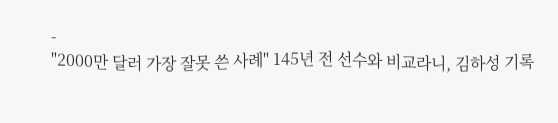-
"2000만 달러 가장 잘못 쓴 사례" 145년 전 선수와 비교라니, 김하성 기록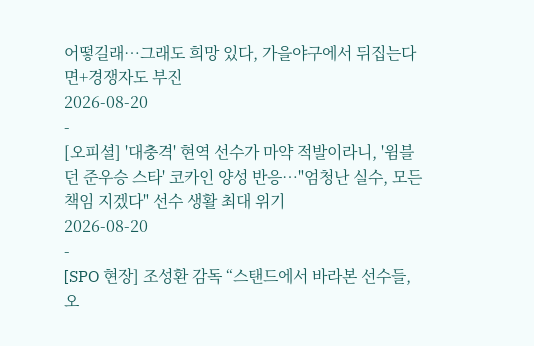어떻길래…그래도 희망 있다, 가을야구에서 뒤집는다면+경쟁자도 부진
2026-08-20
-
[오피셜] '대충격' 현역 선수가 마약 적발이라니, '윔블던 준우승 스타' 코카인 양성 반응…"엄청난 실수, 모든 책임 지겠다" 선수 생활 최대 위기
2026-08-20
-
[SPO 현장] 조성환 감독 “스탠드에서 바라본 선수들, 오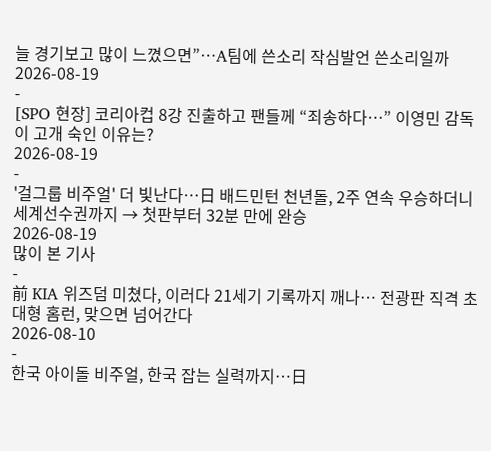늘 경기보고 많이 느꼈으면”…A팀에 쓴소리 작심발언 쓴소리일까
2026-08-19
-
[SPO 현장] 코리아컵 8강 진출하고 팬들께 “죄송하다…” 이영민 감독이 고개 숙인 이유는?
2026-08-19
-
'걸그룹 비주얼' 더 빛난다…日 배드민턴 천년돌, 2주 연속 우승하더니 세계선수권까지 → 첫판부터 32분 만에 완승
2026-08-19
많이 본 기사
-
前 KIA 위즈덤 미쳤다, 이러다 21세기 기록까지 깨나… 전광판 직격 초대형 홈런, 맞으면 넘어간다
2026-08-10
-
한국 아이돌 비주얼, 한국 잡는 실력까지…日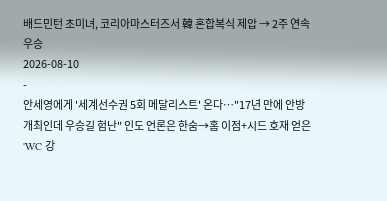배드민턴 초미녀, 코리아마스터즈서 韓 혼합복식 제압 → 2주 연속 우승
2026-08-10
-
안세영에게 '세계선수권 5회 메달리스트' 온다…"17년 만에 안방 개최인데 우승길 험난" 인도 언론은 한숨→홈 이점+시드 호재 얻은 'WC 강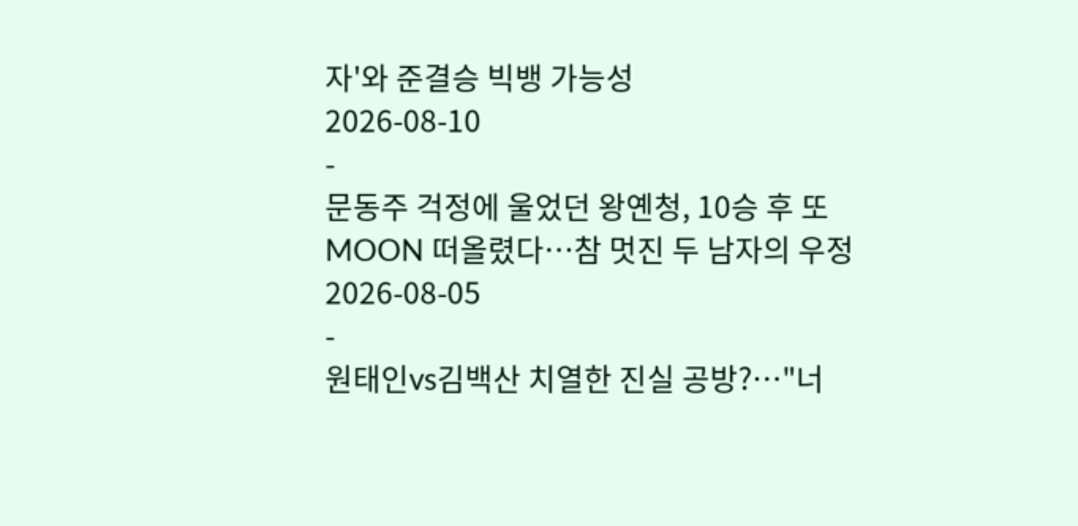자'와 준결승 빅뱅 가능성
2026-08-10
-
문동주 걱정에 울었던 왕옌청, 10승 후 또 MOON 떠올렸다…참 멋진 두 남자의 우정
2026-08-05
-
원태인vs김백산 치열한 진실 공방?…"너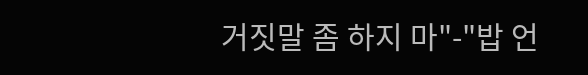거짓말 좀 하지 마"-"밥 언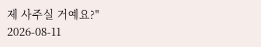제 사주실 거예요?"
2026-08-11